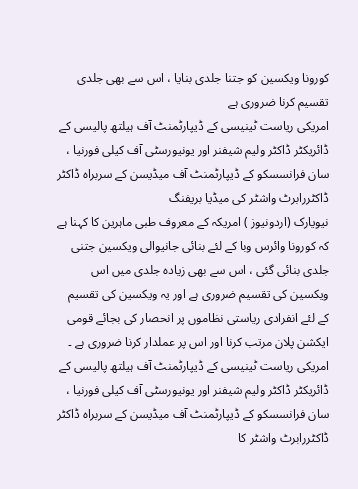کورونا ویکسین کو جتنا جلدی بنایا ، اس سے بھی جلدی تقسیم کرنا ضروری ہے
امریکی ریاست ٹینیسی کے ڈیپارٹمنٹ آف ہیلتھ پالیسی کے ڈائریکٹر ڈاکٹر ولیم شیفنر اور یونیورسٹی آف کیلی فورنیا ، سان فرانسسکو کے ڈیپارٹمنٹ آف میڈیسن کے سربراہ ڈاکٹر ڈاکٹررابرٹ واشٹر کی میڈیا بریفنگ
نیویارک (اردونیوز ) امریکہ کے معروف طبی ماہرین کا کہنا ہے کہ کورونا وائرس وبا کے لئے بنائی جانیوالی ویکسین جتنی جلدی بنائی گئی ، اس سے بھی زیادہ جلدی میں اس ویکسین کی تقسیم ضروری ہے اور یہ ویکسین کی تقسیم کے لئے انفرادی ریاستی نظاموں پر انحصار کی بجائے قومی ایکشن پلان مرتب کرنا اور اس پر عملدار کرنا ضروری ہے ۔
امریکی ریاست ٹینیسی کے ڈیپارٹمنٹ آف ہیلتھ پالیسی کے ڈائریکٹر ڈاکٹر ولیم شیفنر اور یونیورسٹی آف کیلی فورنیا ، سان فرانسسکو کے ڈیپارٹمنٹ آف میڈیسن کے سربراہ ڈاکٹر ڈاکٹررابرٹ واشٹر کا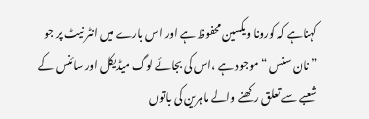کہناہے کہ کورونا ویکسین محفوظ ہے اور اس بارے میں انٹر نیٹ پر جو ”نان سنس “ موجود ہے ،اس کی بجائے لوگ میڈیکل اور سائنس کے شعبے سے تعلق رکھنے والے ماہرین کی باتوں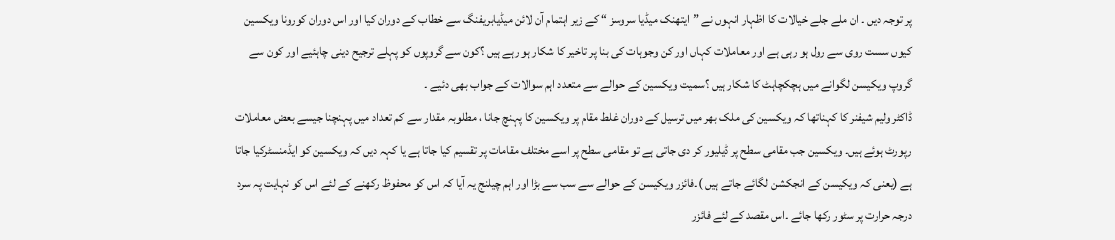پر توجہ دیں ۔ ان ملے جلے خیالات کا اظہار انہوں نے ”ایتھنک میڈیا سروسز “ کے زیر اہتمام آن لائن میڈیابریفنگ سے خطاب کے دوران کیا اور اس دوران کورونا ویکسین کیوں سست روی سے رول ہو رہی ہے اور معاملات کہاں اور کن وجوہات کی بنا پر تاخیر کا شکار ہو رہے ہیں ؟کون سے گروپوں کو پہلے ترجیح دینی چاہئیے اور کون سے گروپ ویکیسن لگوانے میں ہچکچاہٹ کا شکار ہیں ؟سمیت ویکسین کے حوالے سے متعدد اہم سوالات کے جواب بھی دئیے ۔
ڈاکٹر ولیم شیفنر کا کہناتھا کہ ویکسین کی ملک بھر میں ترسیل کے دوران غلط مقام پر ویکسین کا پہنچ جانا ، مطلوبہ مقدار سے کم تعداد میں پہنچنا جیسے بعض معاملات رپورٹ ہوئے ہیں۔ ویکسین جب مقامی سطح پر ڈیلیور کر دی جاتی ہے تو مقامی سطح پر اسے مختلف مقامات پر تقسیم کیا جاتا ہے یا کہہ دیں کہ ویکسین کو ایڈمنسٹرکیا جاتا ہے (یعنی کہ ویکیسن کے انجکشن لگائے جاتے ہیں )۔فائزر ویکیسن کے حوالے سے سب سے بڑا اور اہم چیلنج یہ آیا کہ اس کو محفوظ رکھنے کے لئے اس کو نہایت پہ سرد درجہ حرارت پر سٹور رکھا جائے ۔اس مقصد کے لئے فائزر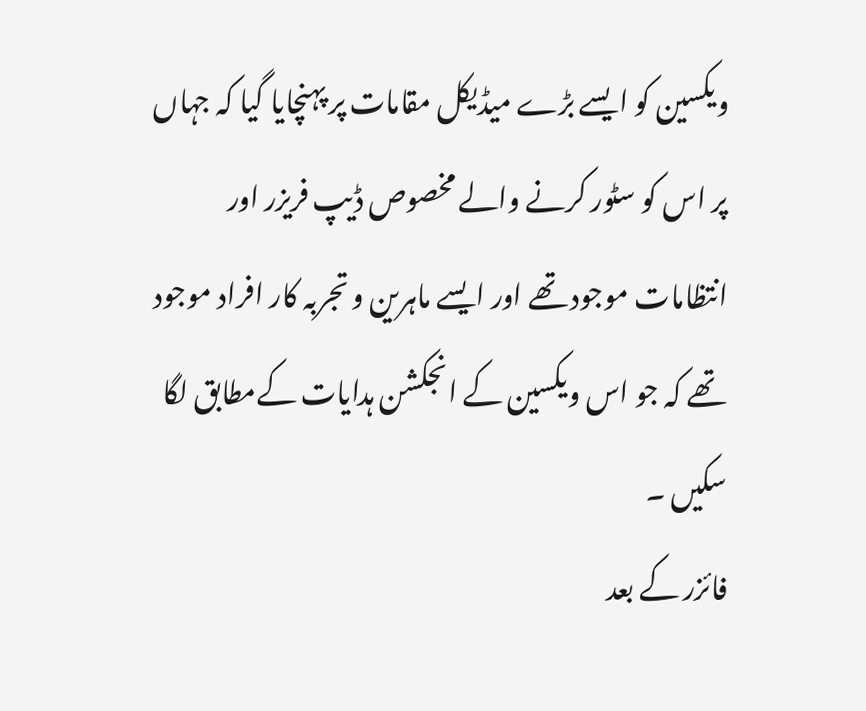ویکسین کو ایسے بڑے میڈیکل مقامات پر پہنچایا گیا کہ جہاں پر اس کو سٹور کرنے والے مخصوص ڈیپ فریزر اور انتظامات موجود تھے اور ایسے ماہرین و تجربہ کار افراد موجود تھے کہ جو اس ویکسین کے انجکشن ہدایات کےمطابق لگا سکیں ۔
فائزر کے بعد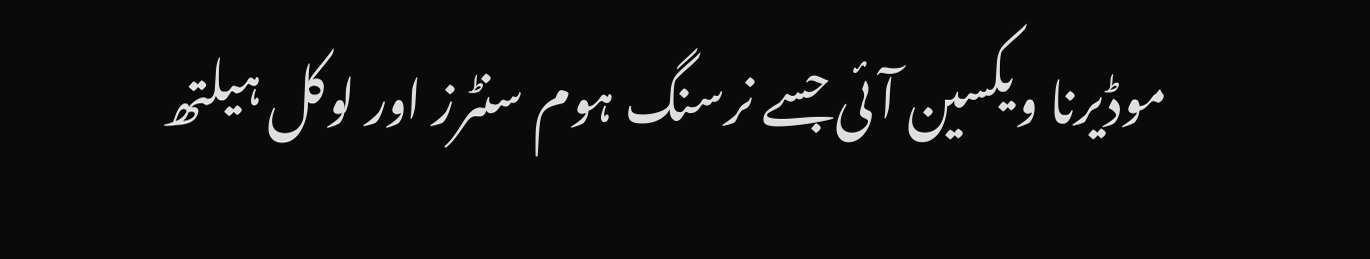موڈیرنا ویکسین آئی جسے نرسنگ ہوم سنٹرز اور لوکل ہیلتھ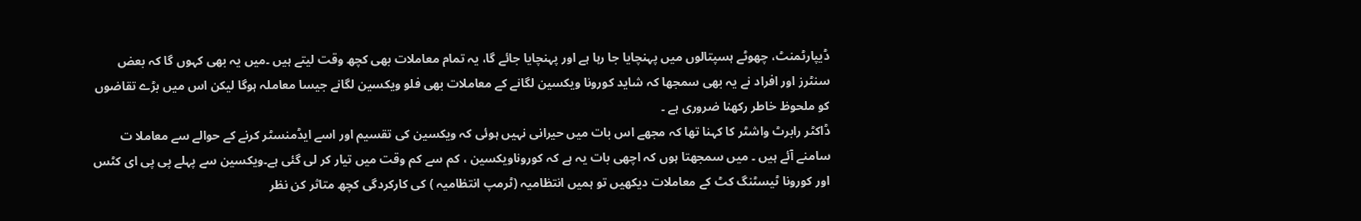ڈیپارٹمنٹ، چھوٹے ہسپتالوں میں پہنچایا جا رہا ہے اور پہنچایا جائے گا، یہ تمام معاملات بھی کچھ وقت لیتے ہیں ۔میں یہ بھی کہوں گا کہ بعض سنٹرز اور افراد نے یہ بھی سمجھا کہ شاید کورونا ویکسین لگانے کے معاملات بھی فلو ویکسین لگانے جیسا معاملہ ہوگا لیکن اس میں بڑے تقاضوں کو ملحوظ خاطر رکھنا ضروری ہے ۔
ڈاکٹر رابرٹ واشٹر کا کہنا تھا کہ مجھے اس بات میں حیرانی نہیں ہوئی کہ ویکسین کی تقسیم اور اسے ایڈمنسٹر کرنے کے حوالے سے معاملا ت سامنے آئے ہیں ۔ میں سمجھتا ہوں کہ اچھی بات یہ ہے کہ کوروناویکسین ، کم سے کم وقت میں تیار کر لی گئی ہے۔ویکسین سے پہلے پی پی ای کٹس اور کورونا ٹیسٹنگ کٹ کے معاملات دیکھیں تو ہمیں انتظامیہ (ٹرمپ انتظامیہ ) کی کارکردگی کچھ متاثر کن نظر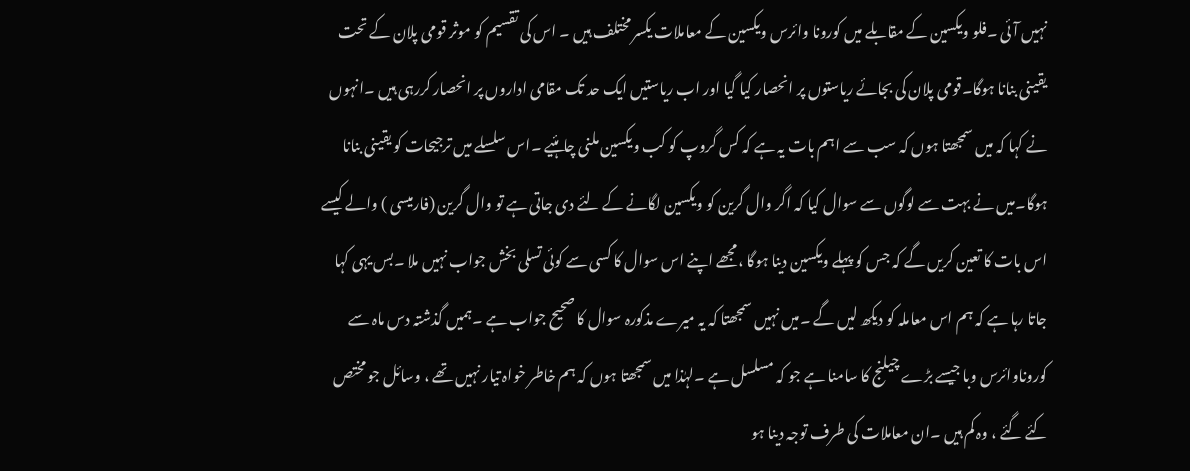نہیں آئی ۔فلو ویکسین کے مقابلے میں کورونا وائرس ویکسین کے معاملات یکسر مختلف ہیں ۔ اس کی تقسیم کو موثر قومی پلان کے تحت یقینی بنانا ہوگا۔قومی پلان کی بجائے ریاستوں پر انحصار کیا گیا اور اب ریاستیں ایک حد تک مقامی اداروں پر انحصار کررہی ہیں ۔انہوں نے کہا کہ میں سمجھتا ہوں کہ سب سے اہم بات یہ ہے کہ کس گروپ کو کب ویکسین ملنی چاہئیے ۔اس سلسلے میں ترجیحات کو یقینی بنانا ہوگا۔میں نے بہت سے لوگوں سے سوال کیا کہ اگر وال گرین کو ویکسین لگانے کے لئے دی جاتی ہے تو وال گرین (فارمیسی ) والے کیسے اس بات کا تعین کریں گے کہ جس کو پہلے ویکسین دینا ہوگا ،مجھے اپنے اس سوال کا کسی سے کوئی تسلی بخش جواب نہیں ملا ۔بس یہی کہا جاتا رہا ہے کہ ہم اس معاملہ کو دیکھ لیں گے ۔میں نہیں سمجھتا کہ یہ میرے مذکورہ سوال کا صحیح جواب ہے ۔ہمیں گذشتہ دس ماہ سے کوروناوائرس وبا جیسے بڑے چیلنج کا سامنا ہے جو کہ مسلسل ہے ۔لہٰذا میں سمجھتا ہوں کہ ہم خاطر خواہ تیار نہیں تھے ، وسائل جو مختص کئے گئے ، وہ کم ہیں ۔ان معاملات کی طرف توجہ دینا ہو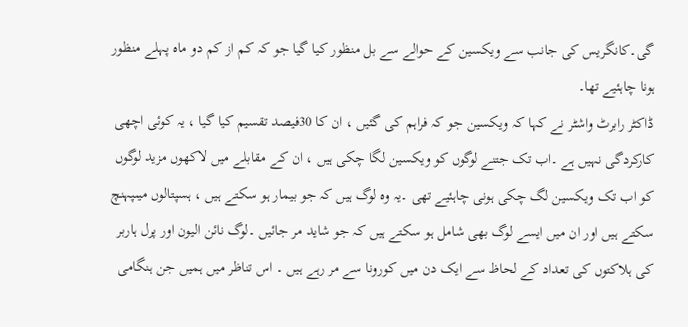گی۔کانگریس کی جانب سے ویکسین کے حوالے سے بل منظور کیا گیا جو کہ کم از کم دو ماہ پہلے منظور ہونا چاہئیے تھا۔
ڈاکٹر رابرٹ واشٹر نے کہا کہ ویکسین جو کہ فراہم کی گئیں ، ان کا 30فیصد تقسیم کیا گیا ، یہ کوئی اچھی کارکردگی نہیں ہے ۔اب تک جتنے لوگوں کو ویکسین لگا چکی ہیں ، ان کے مقابلے میں لاکھوں مزید لوگوں کو اب تک ویکسین لگ چکی ہونی چاہئیے تھی ۔یہ وہ لوگ ہیں کہ جو بیمار ہو سکتے ہیں ، ہسپتالوں میںپہنچ سکتے ہیں اور ان میں ایسے لوگ بھی شامل ہو سکتے ہیں کہ جو شاید مر جائیں ۔لوگ نائن الیون اور پرل ہاربر کی ہلاکتوں کی تعداد کے لحاظ سے ایک دن میں کورونا سے مر رہے ہیں ۔ اس تناظر میں ہمیں جن ہنگامی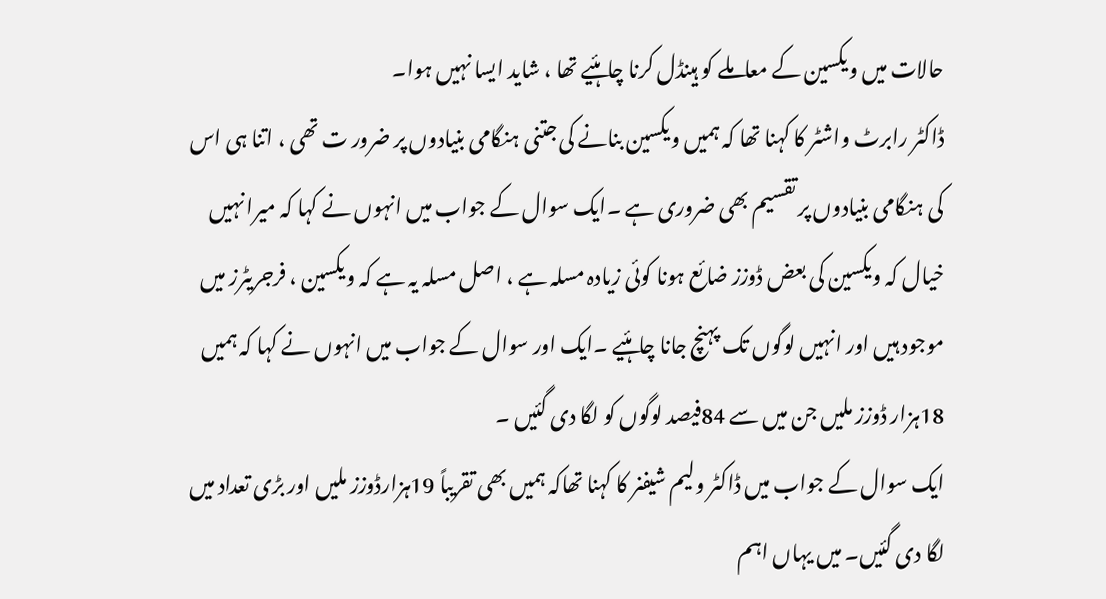حالات میں ویکسین کے معاملے کو ہینڈل کرنا چاہئیے تھا ، شاید ایسا نہیں ہوا۔
ڈاکٹر رابرٹ واشٹر کا کہنا تھا کہ ہمیں ویکسین بنانے کی جتنی ہنگامی بنیادوں پر ضرور ت تھی ، اتنا ہی اس کی ہنگامی بنیادوں پر تقسیم بھی ضروری ہے ۔ایک سوال کے جواب میں انہوں نے کہا کہ میرا نہیں خیال کہ ویکسین کی بعض ڈوزز ضائع ہونا کوئی زیادہ مسلہ ہے ، اصل مسلہ یہ ہے کہ ویکسین ، فرجریٹرز میں موجود ہیں اور انہیں لوگوں تک پہنچ جانا چاہئیے ۔ایک اور سوال کے جواب میں انہوں نے کہا کہ ہمیں 18ہزار ڈوزز ملیں جن میں سے 84فیصد لوگوں کو لگا دی گئیں ۔
ایک سوال کے جواب میں ڈاکٹر ولیم شیفنر کا کہنا تھاکہ ہمیں بھی تقریباً 19ہزارڈوزز ملیں اور بڑی تعداد میں لگا دی گئیں۔ میں یہاں اہم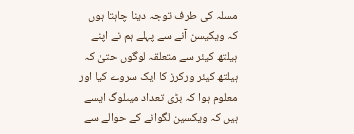مسلہ کی طرف توجہ دینا چاہتا ہوں کہ ویکیسن آنے سے پہلے ہم نے اپنے ہیلتھ کیئر سے متعلقہ لوگوں حتیٰ کہ ہیلتھ کیئر ورکرز کا ایک سروے کیا اور معلوم ہوا کہ بڑی تعداد میںلوگ ایسے ہیں کہ ویکسین لگوانے کے حوالے سے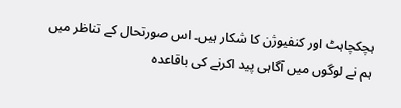ہچکچاہٹ اور کنفیوژن کا شکار ہیں۔ اس صورتحال کے تناظر میں ہم نے لوگوں میں آگاہی پید اکرنے کی باقاعدہ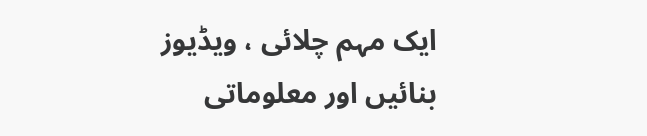ایک مہم چلائی ، ویڈیوز بنائیں اور معلوماتی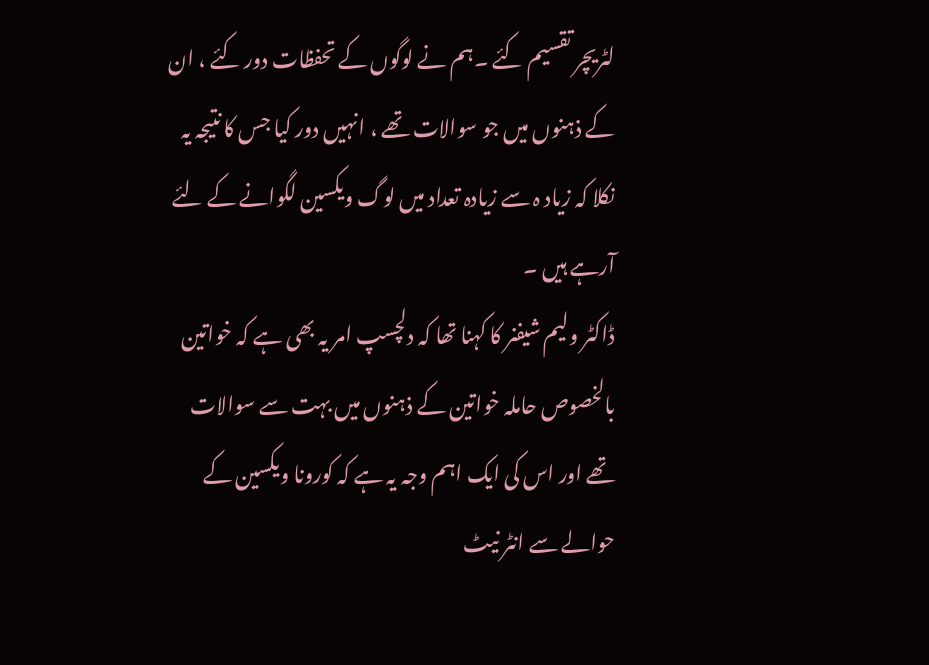لٹریچر تقسیم کئے ۔ہم نے لوگوں کے تحفظات دور کئے ، ان کے ذہنوں میں جو سوالات تھے ، انہیں دور کیا جس کا نتیجہ یہ نکلا کہ زیاد ہ سے زیادہ تعداد میں لوگ ویکسین لگوانے کے لئے آرہے ہیں ۔
ڈاکٹر ولیم شیفنر کا کہنا تھا کہ دلچسپ امر یہ بھی ہے کہ خواتین بالخصوص حاملہ خواتین کے ذہنوں میں بہت سے سوالات تھے اور اس کی ایک اہم وجہ یہ ہے کہ کورونا ویکسین کے حوالے سے انٹر نیٹ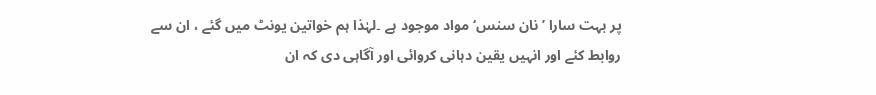پر بہت سارا ’نان سنس‘ مواد موجود ہے ۔لہٰذا ہم خواتین یونٹ میں گئے ، ان سے روابط کئے اور انہیں یقین دہانی کروائی اور آگاہی دی کہ ان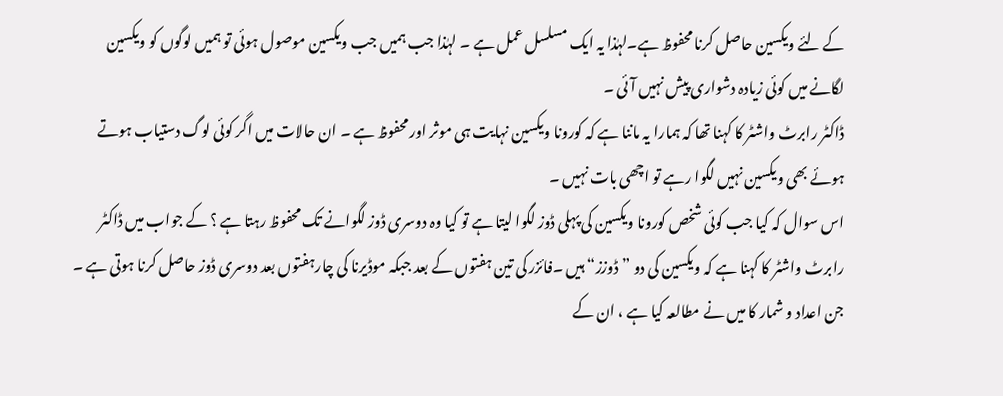کے لئے ویکسین حاصل کرنا محفوظ ہے۔لہٰذا یہ ایک مسلسل عمل ہے ۔ لہٰذا جب ہمیں جب ویکسین موصول ہوئی تو ہمیں لوگوں کو ویکسین لگانے میں کوئی زیادہ دشواری پیش نہیں آئی ۔
ڈاکٹر رابرٹ واشٹر کا کہنا تھا کہ ہمارا یہ ماننا ہے کہ کورونا ویکسین نہایت ہی موثر اور محفوظ ہے ۔ ان حالات میں اگر کوئی لوگ دستیاب ہوتے ہوئے بھی ویکسین نہیں لگوا رہے تو اچھی بات نہیں ۔
اس سوال کہ کیا جب کوئی شخص کورونا ویکسین کی پہلی ڈوز لگوا لیتا ہے تو کیا وہ دوسری ڈوز لگوانے تک محفوظ رہتا ہے ؟ کے جواب میں ڈاکٹر رابرٹ واشٹر کا کہنا ہے کہ ویکسین کی دو ”ڈوزز“ ہیں ۔فائزر کی تین ہفتوں کے بعد جبکہ موڈیرنا کی چارہفتوں بعد دوسری ڈوز حاصل کرنا ہوتی ہے ۔ جن اعداد و شمار کا میں نے مطالعہ کیا ہے ، ان کے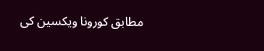مطابق کورونا ویکسین کی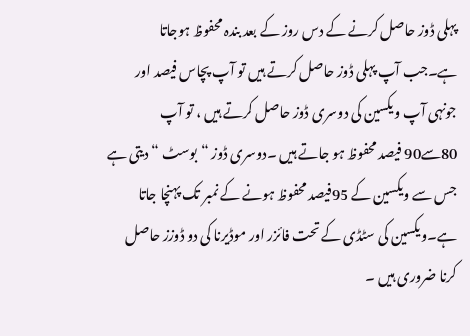پہلی ڈوز حاصل کرنے کے دس روز کے بعد بندہ محفوظ ہوجاتا ہے۔جب آپ پہلی ڈوز حاصل کرتے ہیں تو آپ پچاس فیصد اور جونہی آپ ویکسین کی دوسری ڈوز حاصل کرتے ہیں ، تو آپ 80سے90 فیصد محفوظ ہو جاتے ہیں ۔دوسری ڈوز “بوسٹ “ دیتی ہے جس سے ویکسین کے 95فیصد محفوظ ہونے کے نمبر تک پہنچا جاتا ہے۔ویکسین کی سٹڈی کے تحت فائزر اور موڈیرنا کی دو ڈوزز حاصل کرنا ضروری ہیں ۔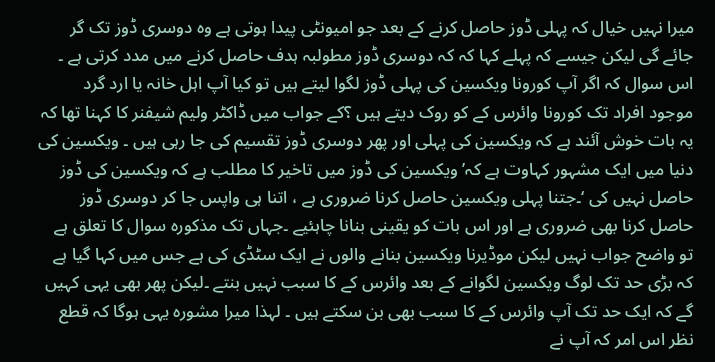میرا نہیں خیال کہ پہلی ڈوز حاصل کرنے کے بعد جو امیونٹی پیدا ہوتی ہے وہ دوسری ڈوز تک گر جائے گی لیکن جیسے کہ پہلے کہا کہ کہ دوسری ڈوز مطولبہ ہدف حاصل کرنے میں مدد کرتی ہے ۔
اس سوال کہ اگر آپ کورونا ویکسین کی پہلی ڈوز لگوا لیتے ہیں تو کیا آپ اہل خانہ یا ارد گرد موجود افراد تک کورونا وائرس کے کو روک دیتے ہیں ؟کے جواب میں ڈاکٹر ولیم شیفنر کا کہنا تھا کہ یہ بات خوش آئند ہے کہ ویکسین کی پہلی اور پھر دوسری ڈوز تقسیم کی جا رہی ہیں ۔ ویکسین کی دنیا میں ایک مشہور کہاوت ہے کہ’ ویکسین کی ڈوز میں تاخیر کا مطلب ہے کہ ویکسین کی ڈوز حاصل نہیں کی ‘۔جتنا پہلی ویکسین حاصل کرنا ضروری ہے ، اتنا ہی واپس جا کر دوسری ڈوز حاصل کرنا بھی ضروری ہے اور اس بات کو یقینی بنانا چاہئیے ۔جہاں تک مذکورہ سوال کا تعلق ہے تو واضح جواب نہیں لیکن موڈیرنا ویکسین بنانے والوں نے ایک سٹڈی کی ہے جس میں کہا گیا ہے کہ بڑی حد تک لوگ ویکسین لگوانے کے بعد وائرس کے کا سبب نہیں بنتے ۔لیکن پھر بھی یہی کہیں گے کہ ایک حد تک آپ وائرس کے کا سبب بھی بن سکتے ہیں ۔ لہذا میرا مشورہ یہی ہوگا کہ قطع نظر اس امر کہ آپ نے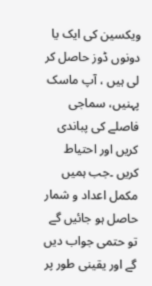ویکسین کی ایک یا دونوں ڈوز حاصل کر لی ہیں ، آپ ماسک پہنیں، سماجی فاصلے کی پباندی کریں اور احتیاط کریں ۔جب ہمیں مکمل اعداد و شمار حاصل ہو جائیں گے تو حتمی جواب دیں گے اور یقینی طور پر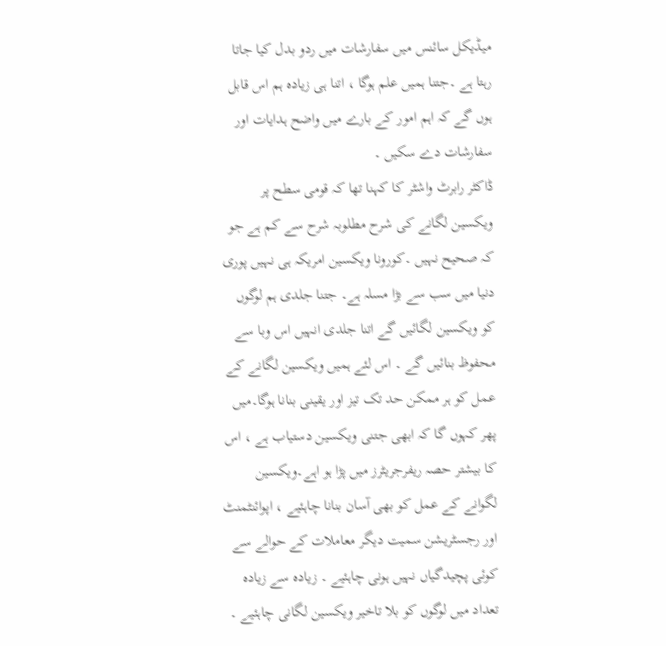میڈیکل سائنس میں سفارشات میں ردو بدل کیا جاتا رہتا ہے ۔جتنا ہمیں علم ہوگا ، اتنا ہی زیادہ ہم اس قابل ہوں گے کہ اہم امور کے بارے میں واضح ہدایات اور سفارشات دے سکیں ۔
ڈاکٹر رابرٹ واشٹر کا کہنا تھا کہ قومی سطح پر ویکسین لگانے کی شرح مطلوبہ شرح سے کم ہے جو کہ صحیح نہیں ۔کورونا ویکسین امریکہ ہی نہیں پوری دنیا میں سب سے بڑا مسلہ ہے۔ جتنا جلدی ہم لوگوں کو ویکسین لگائیں گے اتنا جلدی انہیں اس وبا سے محفوظ بنائیں گے ۔ اس لئے ہمیں ویکسین لگانے کے عمل کو ہر ممکن حد تک تیز اور یقینی بنانا ہوگا۔میں پھر کہوں گا کہ ابھی جتنی ویکسین دستیاب ہے ، اس کا بیشتر حصہ ریفرجریٹرز میں پڑا ہو اہے۔ویکسین لگوانے کے عمل کو بھی آسان بنانا چاہئیے ، اپوائنٹمنٹ اور رجسٹریشن سمیت دیگر معاملات کے حوالے سے کوئی پچیدگیاں نہیں ہونی چاہئیے ۔ زیادہ سے زیادہ تعداد میں لوگوں کو بلا تاخیر ویکسین لگانی چاہئیے ۔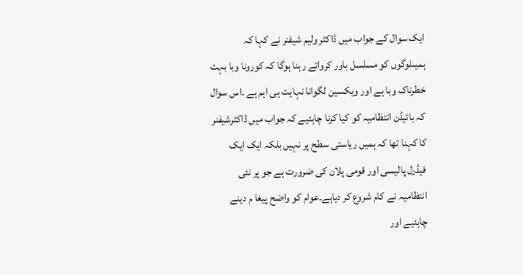ایک سوال کے جواب میں ڈاکٹر ولیم شیفنر نے کہا کہ ہمیںلوگوں کو مسلسل باور کرواتے رہنا ہوگا کہ کورونا وبا بہت خطرناک وبا ہے اور ویکسین لگوانا نہایت ہی اہم ہے ۔اس سوال کہ بائیڈن انتظامیہ کو کیا کرنا چاہئیے کہ جواب میں ڈاکٹرشیفنر کا کہنا تھا کہ ہمیں ریاستی سطح پر نہیں بلکہ ایک ایک فیڈرل پالیسی اور قومی پلان کی ضرورت ہے جو پر نئی انتظامیہ نے کام شروع کر دیاہے۔عوام کو واضح پیغا م دینے چاہئیے اور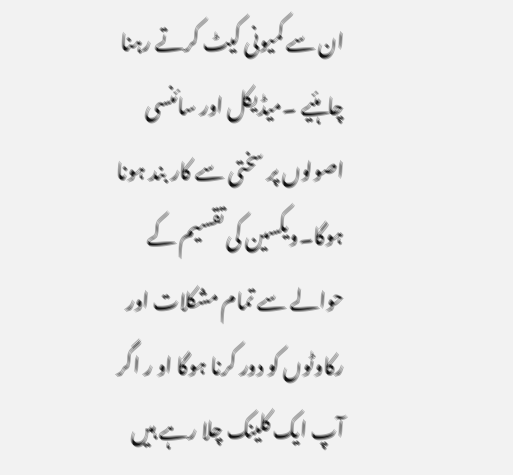ان سے کمیونی کیٹ کرتے رہنا چاہئیے ۔میڈیکل اور سائنسی اصولوں پر سختی سے کار بند ہونا ہوگا۔ویکسین کی تقسیم کے حوالے سے تمام مشکلات اور رکاوٹوں کو دور کرنا ہوگا او ر اگر آپ ایک کلینک چلا رہے ہیں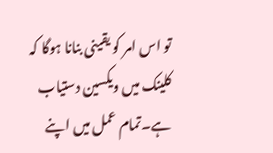تو اس امر کو یقینی بنانا ہوگا کہ کلینک میں ویکسین دستیاب ہے۔تمام عمل میں اپنے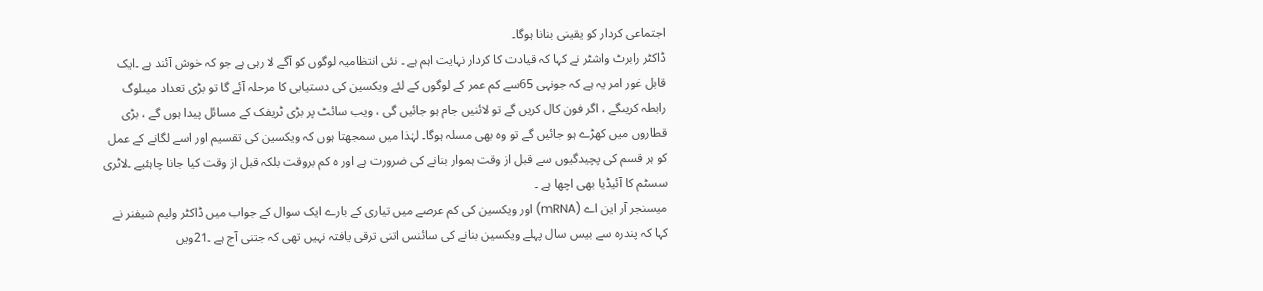اجتماعی کردار کو یقینی بنانا ہوگا۔
ڈاکٹر رابرٹ واشٹر نے کہا کہ قیادت کا کردار نہایت اہم ہے ۔ نئی انتظامیہ لوگوں کو آگے لا رہی ہے جو کہ خوش آئند ہے ۔ایک قابل غور امر یہ ہے کہ جونہی 65سے کم عمر کے لوگوں کے لئے ویکسین کی دستیابی کا مرحلہ آئے گا تو بڑی تعداد میںلوگ رابطہ کریںگے ، اگر فون کال کریں گے تو لائنیں جام ہو جائیں گی ، ویب سائٹ پر بڑی ٹریفک کے مسائل پیدا ہوں گے ، بڑی قطاروں میں کھڑے ہو جائیں گے تو وہ بھی مسلہ ہوگا۔ لہٰذا میں سمجھتا ہوں کہ ویکسین کی تقسیم اور اسے لگانے کے عمل کو ہر قسم کی پچیدگیوں سے قبل از وقت ہموار بنانے کی ضرورت ہے اور ہ کم بروقت بلکہ قبل از وقت کیا جانا چاہئیے ۔لاٹری سسٹم کا آئیڈیا بھی اچھا ہے ۔
میسنجر آر این اے (mRNA) اور ویکسین کی کم عرصے میں تیاری کے بارے ایک سوال کے جواب میں ڈاکٹر ولیم شیفنر نے کہا کہ پندرہ سے بیس سال پہلے ویکسین بنانے کی سائنس اتنی ترقی یافتہ نہیں تھی کہ جتنی آج ہے ۔21ویں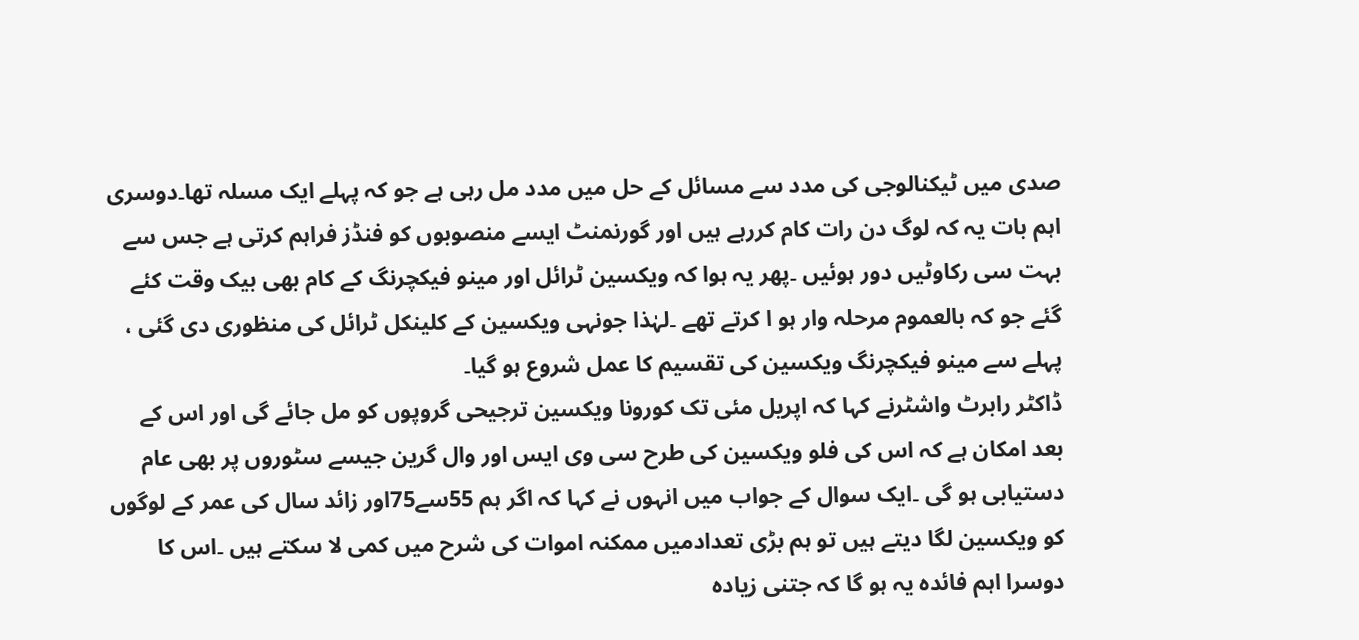صدی میں ٹیکنالوجی کی مدد سے مسائل کے حل میں مدد مل رہی ہے جو کہ پہلے ایک مسلہ تھا۔دوسری اہم بات یہ کہ لوگ دن رات کام کررہے ہیں اور گورنمنٹ ایسے منصوبوں کو فنڈز فراہم کرتی ہے جس سے بہت سی رکاوٹیں دور ہوئیں ۔پھر یہ ہوا کہ ویکسین ٹرائل اور مینو فیکچرنگ کے کام بھی بیک وقت کئے گئے جو کہ بالعموم مرحلہ وار ہو ا کرتے تھے ۔لہٰذا جونہی ویکسین کے کلینکل ٹرائل کی منظوری دی گئی ، پہلے سے مینو فیکچرنگ ویکسین کی تقسیم کا عمل شروع ہو گیا۔
ڈاکٹر رابرٹ واشٹرنے کہا کہ اپریل مئی تک کورونا ویکسین ترجیحی گروپوں کو مل جائے گی اور اس کے بعد امکان ہے کہ اس کی فلو ویکسین کی طرح سی وی ایس اور وال گرین جیسے سٹوروں پر بھی عام دستیابی ہو گی ۔ایک سوال کے جواب میں انہوں نے کہا کہ اگر ہم 55سے75اور زائد سال کی عمر کے لوگوں کو ویکسین لگا دیتے ہیں تو ہم بڑی تعدادمیں ممکنہ اموات کی شرح میں کمی لا سکتے ہیں ۔اس کا دوسرا اہم فائدہ یہ ہو گا کہ جتنی زیادہ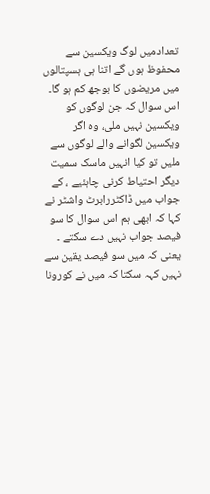تعدادمیں لوگ ویکسین سے محفوظ ہوں گے اتنا ہی ہسپتالوں میں مریضوں کا بوجھ کم ہو گا۔
اس سوال کہ جن لوگوں کو ویکسین نہیں ملی، وہ اگر ویکسین لگوانے والے لوگوں سے ملیں تو کیا انہیں ماسک سمیت دیگر احتیاط کرنی چاہئیے ، کے جواب میں ڈاکٹررابرٹ واشٹر نے کہا کہ ابھی ہم اس سوال کا سو فیصد جواب نہیں دے سکتے ۔ یعنی کہ میں سو فیصد یقین سے نہیں کہہ سکتا کہ میں نے کورونا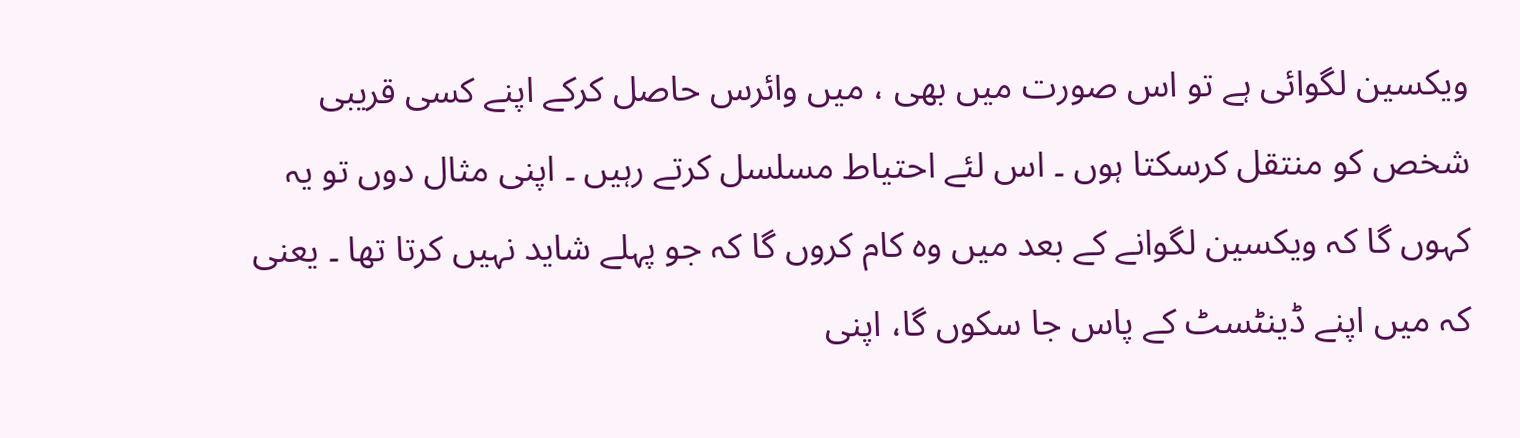ویکسین لگوائی ہے تو اس صورت میں بھی ، میں وائرس حاصل کرکے اپنے کسی قریبی شخص کو منتقل کرسکتا ہوں ۔ اس لئے احتیاط مسلسل کرتے رہیں ۔ اپنی مثال دوں تو یہ کہوں گا کہ ویکسین لگوانے کے بعد میں وہ کام کروں گا کہ جو پہلے شاید نہیں کرتا تھا ۔ یعنی کہ میں اپنے ڈینٹسٹ کے پاس جا سکوں گا، اپنی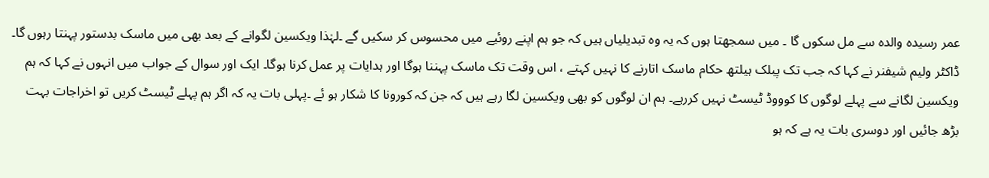عمر رسیدہ والدہ سے مل سکوں گا ۔ میں سمجھتا ہوں کہ یہ وہ تبدیلیاں ہیں کہ جو ہم اپنے روئیے میں محسوس کر سکیں گے ۔لہٰذا ویکسین لگوانے کے بعد بھی میں ماسک بدستور پہنتا رہوں گا۔
ڈاکٹر ولیم شیفنر نے کہا کہ جب تک پبلک ہیلتھ حکام ماسک اتارنے کا نہیں کہتے ، اس وقت تک ماسک پہننا ہوگا اور ہدایات پر عمل کرنا ہوگا۔ ایک اور سوال کے جواب میں انہوں نے کہا کہ ہم ویکسین لگانے سے پہلے لوگوں کا کوووڈ ٹیسٹ نہیں کررہے۔ ہم ان لوگوں کو بھی ویکسین لگا رہے ہیں کہ جن کہ کورونا کا شکار ہو ئے ۔پہلی بات یہ کہ اگر ہم پہلے ٹیسٹ کریں تو اخراجات بہت بڑھ جائیں اور دوسری بات یہ ہے کہ ہو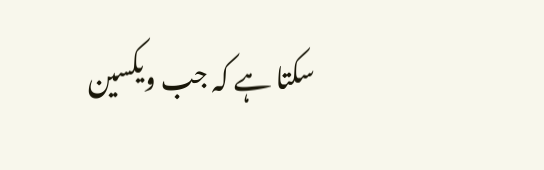سکتا ہے کہ جب ویکسین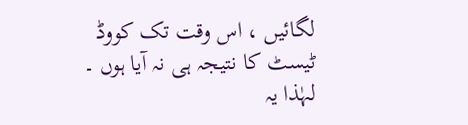لگائیں ، اس وقت تک کووڈ ٹیسٹ کا نتیجہ ہی نہ آیا ہوں ۔ لہٰذا یہ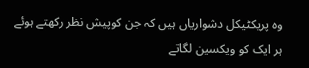وہ پریکٹیکل دشواریاں ہیں کہ جن کوپیش نظر رکھتے ہوئے ہر ایک کو ویکسین لگاتے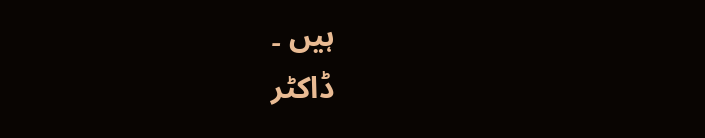ہیں ۔
ڈاکٹر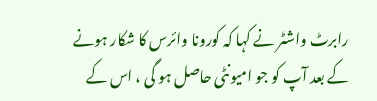رابرٹ واشٹر نے کہا کہ کورونا وائرس کا شکار ہونے کے بعد آپ کو جو امیونٹی حاصل ہو گی ، اس کے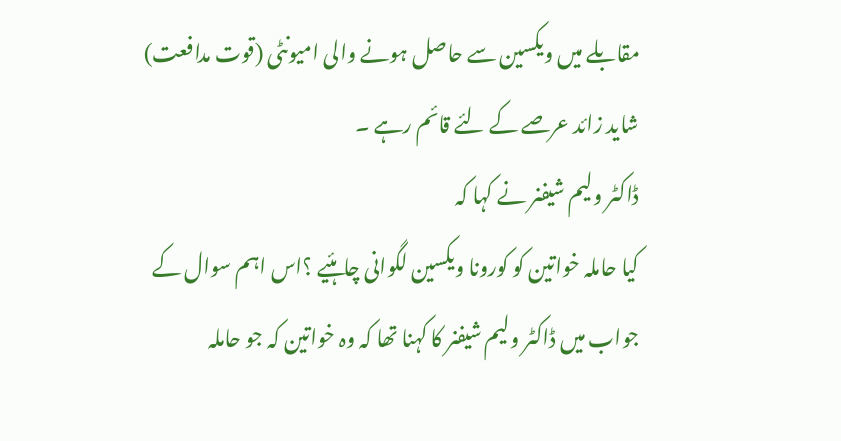مقابلے میں ویکسین سے حاصل ہونے والی امیونٹی (قوت مدافعت) شاید زائد عرصے کے لئے قائم رہے ۔
ڈاکٹر ولیم شیفنر نے کہا کہ
کیا حاملہ خواتین کو کورونا ویکسین لگوانی چاہئیے ؟اس اہم سوال کے جواب میں ڈاکٹر ولیم شیفنر کا کہنا تھا کہ وہ خواتین کہ جو حاملہ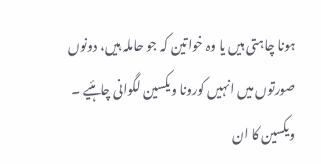ہونا چاہتی ہیں یا وہ خواتین کہ جو حاملہ ہیں، دونوں صورتوں میں انہیں کورونا ویکسین لگوانی چاہئیے ۔ ویکسین کا ان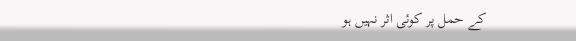کے حمل پر کوئی اثر نہیں ہو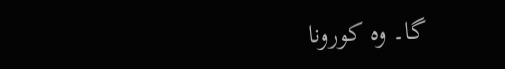گا۔ وہ کورونا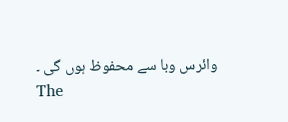وائرس وبا سے محفوظ ہوں گی ۔
The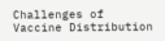Challenges of Vaccine Distribution